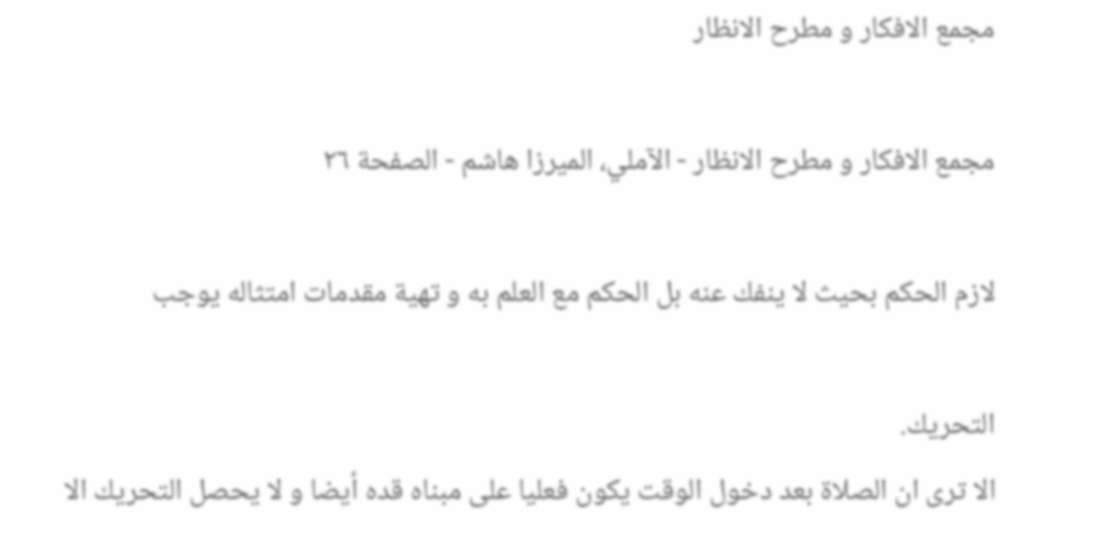مجمع الافكار و مطرح الانظار

مجمع الافكار و مطرح الانظار - الآملي، الميرزا هاشم - الصفحة ٢٦

لازم الحكم بحيث لا ينفك عنه بل الحكم مع العلم به و تهية مقدمات امتثاله يوجب‌

التحريك.
الا ترى ان الصلاة بعد دخول الوقت يكون فعليا على مبناه قده أيضا و لا يحصل‌ التحريك الا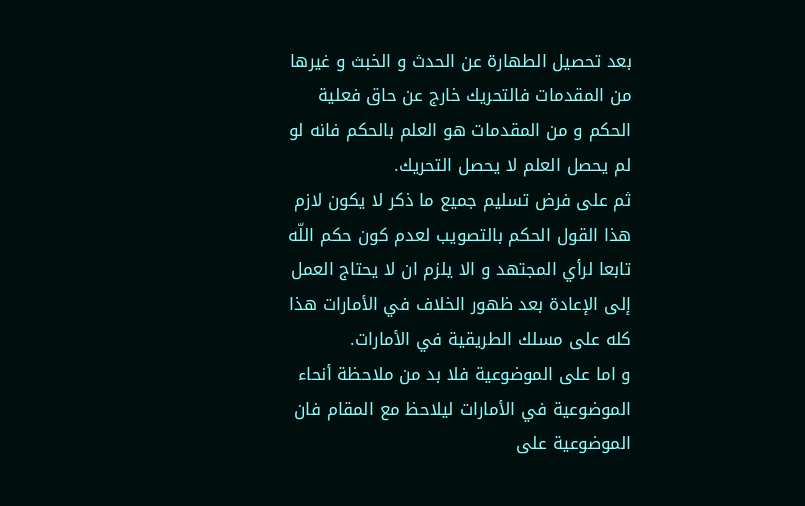بعد تحصيل الطهارة عن الحدث و الخبث و غيرها من المقدمات‌ فالتحريك خارج عن حاق فعلية الحكم و من المقدمات هو العلم بالحكم فانه لو لم‌ يحصل العلم لا يحصل التحريك.
ثم على فرض تسليم جميع ما ذكر لا يكون لازم هذا القول الحكم بالتصويب‌ لعدم كون حكم اللّه تابعا لرأي المجتهد و الا يلزم ان لا يحتاج العمل إلى الإعادة بعد ظهور الخلاف في الأمارات هذا كله على مسلك الطريقية في الأمارات.
و اما على الموضوعية فلا بد من ملاحظة أنحاء الموضوعية في الأمارات‌ ليلاحظ مع المقام فان الموضوعية على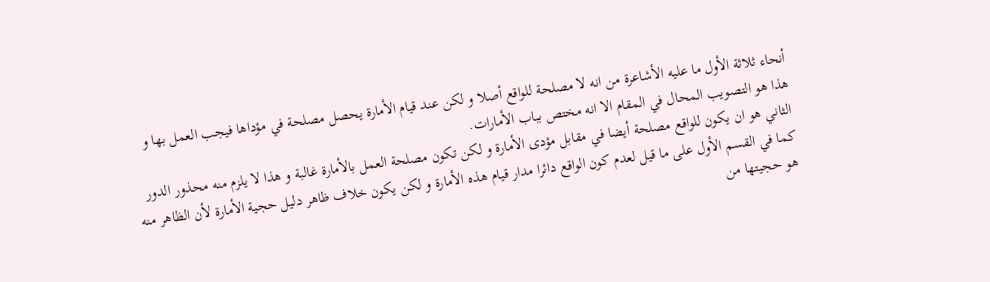أنحاء ثلاثة الأول ما عليه الأشاعرة من انه‌ لا مصلحة للواقع أصلا و لكن عند قيام الأمارة يحصل مصلحة في مؤداها فيجب‌ العمل بها و هذا هو التصويب المحال في المقام الا انه مختص بباب الأمارات.
الثاني هو ان يكون للواقع مصلحة أيضا في مقابل مؤدى الأمارة و لكن تكون‌ مصلحة العمل بالأمارة غالبة و هذا لا يلزم منه محذور الدور كما في القسم الأول‌ على ما قيل لعدم كون الواقع دائرا مدار قيام هذه الأمارة و لكن يكون خلاف ظاهر دليل حجية الأمارة لأن الظاهر منه هو حجيتها من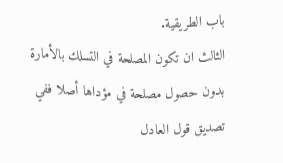باب الطريقية.
الثالث ان تكون المصلحة في التسلك بالأمارة بدون حصول مصلحة في‌ مؤداها أصلا ففي تصديق قول العادل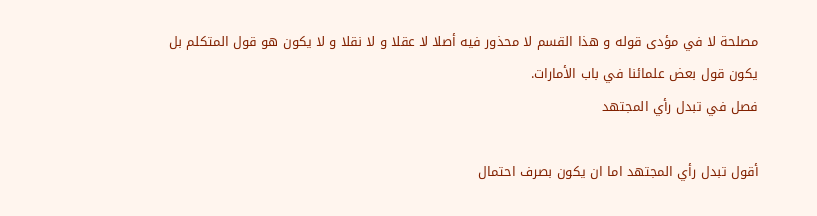مصلحة لا في مؤدى قوله و هذا القسم لا محذور فيه أصلا لا عقلا و لا نقلا و لا يكون هو قول المتكلم بل يكون قول بعض علمائنا في‌ باب الأمارات.
فصل في تبدل رأي المجتهد

أقول تبدل رأي المجتهد اما ان يكون بصرف احتمال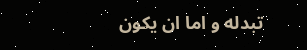تبدله و اما ان يكون‌